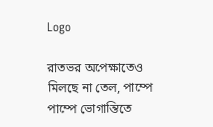Logo

রাতভর অপেক্ষাতেও মিলছে না তেল, পাম্পে পাম্পে ভোগান্তিতে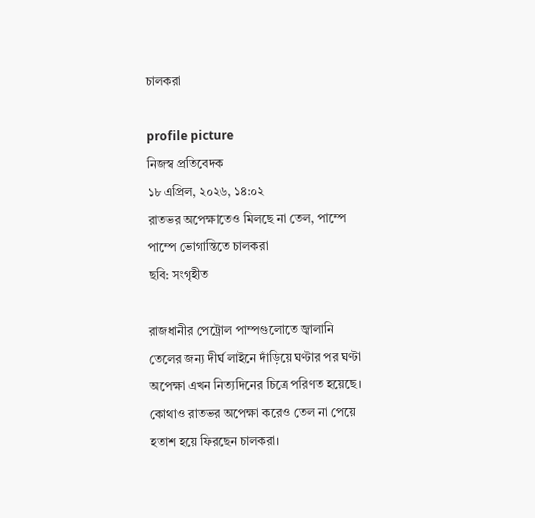চালকরা

profile picture
নিজস্ব প্রতিবেদক
১৮ এপ্রিল, ২০২৬, ১৪:০২
রাতভর অপেক্ষাতেও মিলছে না তেল, পাম্পে পাম্পে ভোগান্তিতে চালকরা
ছবি: সংগৃহীত

রাজধানীর পেট্রোল পাম্পগুলোতে জ্বালানি তেলের জন্য দীর্ঘ লাইনে দাঁড়িয়ে ঘণ্টার পর ঘণ্টা অপেক্ষা এখন নিত্যদিনের চিত্রে পরিণত হয়েছে। কোথাও রাতভর অপেক্ষা করেও তেল না পেয়ে হতাশ হয়ে ফিরছেন চালকরা।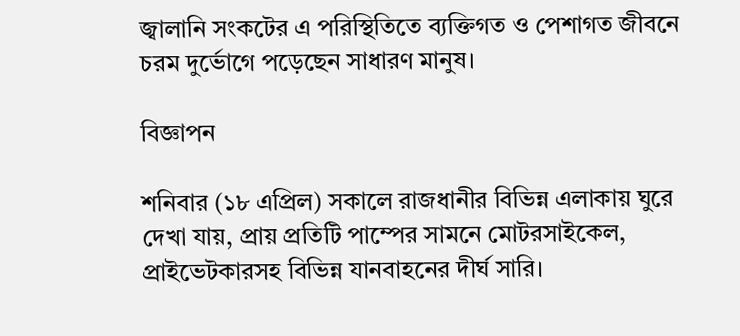জ্বালানি সংকটের এ পরিস্থিতিতে ব্যক্তিগত ও পেশাগত জীবনে চরম দুর্ভোগে পড়েছেন সাধারণ মানুষ।

বিজ্ঞাপন

শনিবার (১৮ এপ্রিল) সকালে রাজধানীর বিভিন্ন এলাকায় ঘুরে দেখা যায়, প্রায় প্রতিটি পাম্পের সামনে মোটরসাইকেল, প্রাইভেটকারসহ বিভিন্ন যানবাহনের দীর্ঘ সারি।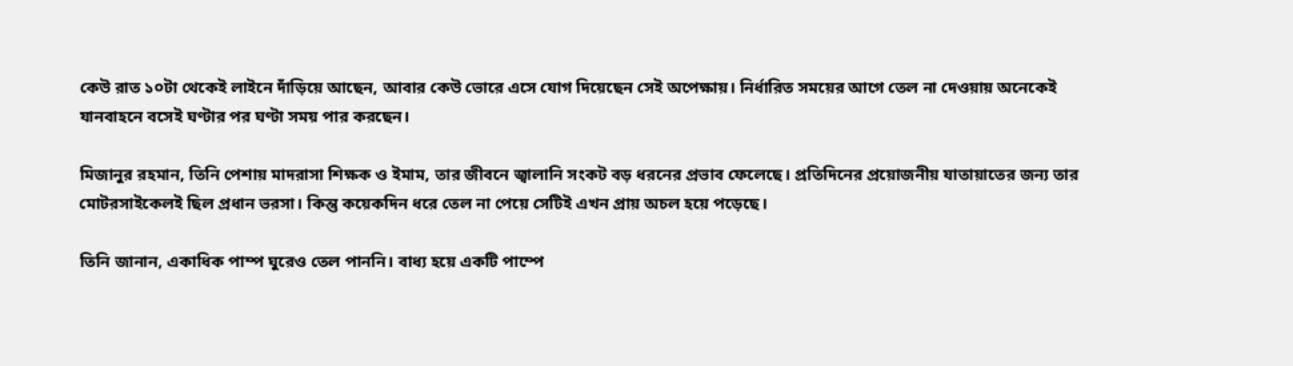কেউ রাত ১০টা থেকেই লাইনে দাঁড়িয়ে আছেন, আবার কেউ ভোরে এসে যোগ দিয়েছেন সেই অপেক্ষায়। নির্ধারিত সময়ের আগে তেল না দেওয়ায় অনেকেই যানবাহনে বসেই ঘণ্টার পর ঘণ্টা সময় পার করছেন।

মিজানুর রহমান, তিনি পেশায় মাদরাসা শিক্ষক ও ইমাম, তার জীবনে জ্বালানি সংকট বড় ধরনের প্রভাব ফেলেছে। প্রতিদিনের প্রয়োজনীয় যাতায়াতের জন্য তার মোটরসাইকেলই ছিল প্রধান ভরসা। কিন্তু কয়েকদিন ধরে তেল না পেয়ে সেটিই এখন প্রায় অচল হয়ে পড়েছে।

তিনি জানান, একাধিক পাম্প ঘুরেও তেল পাননি। বাধ্য হয়ে একটি পাম্পে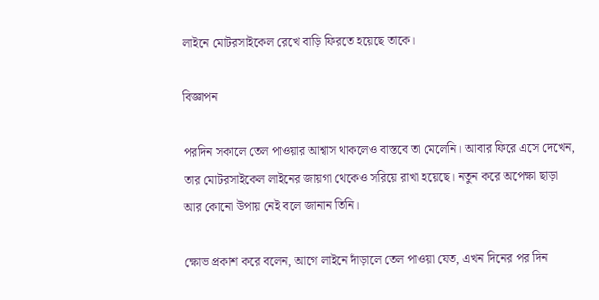লাইনে মোটরসাইকেল রেখে বাড়ি ফিরতে হয়েছে তাকে।

বিজ্ঞাপন

পরদিন সকালে তেল পাওয়ার আশ্বাস থাকলেও বাস্তবে তা মেলেনি। আবার ফিরে এসে দেখেন, তার মোটরসাইকেল লাইনের জায়গা থেকেও সরিয়ে রাখা হয়েছে। নতুন করে অপেক্ষা ছাড়া আর কোনো উপায় নেই বলে জানান তিনি।

ক্ষোভ প্রকাশ করে বলেন, আগে লাইনে দাঁড়ালে তেল পাওয়া যেত, এখন দিনের পর দিন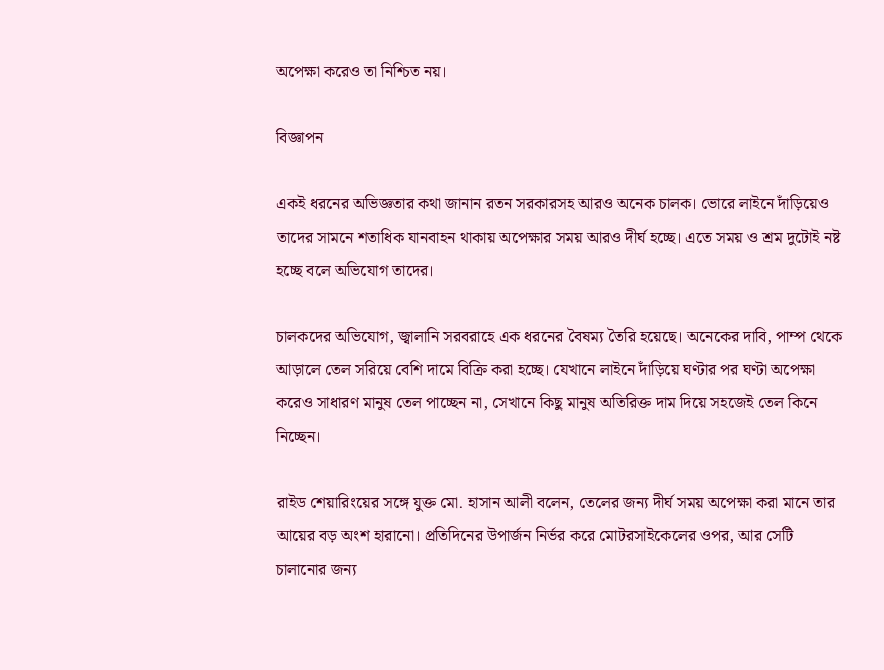অপেক্ষা করেও তা নিশ্চিত নয়।

বিজ্ঞাপন

একই ধরনের অভিজ্ঞতার কথা জানান রতন সরকারসহ আরও অনেক চালক। ভোরে লাইনে দাঁড়িয়েও তাদের সামনে শতাধিক যানবাহন থাকায় অপেক্ষার সময় আরও দীর্ঘ হচ্ছে। এতে সময় ও শ্রম দুটোই নষ্ট হচ্ছে বলে অভিযোগ তাদের।

চালকদের অভিযোগ, জ্বালানি সরবরাহে এক ধরনের বৈষম্য তৈরি হয়েছে। অনেকের দাবি, পাম্প থেকে আড়ালে তেল সরিয়ে বেশি দামে বিক্রি করা হচ্ছে। যেখানে লাইনে দাঁড়িয়ে ঘণ্টার পর ঘণ্টা অপেক্ষা করেও সাধারণ মানুষ তেল পাচ্ছেন না, সেখানে কিছু মানুষ অতিরিক্ত দাম দিয়ে সহজেই তেল কিনে নিচ্ছেন।

রাইড শেয়ারিংয়ের সঙ্গে যুক্ত মো. হাসান আলী বলেন, তেলের জন্য দীর্ঘ সময় অপেক্ষা করা মানে তার আয়ের বড় অংশ হারানো। প্রতিদিনের উপার্জন নির্ভর করে মোটরসাইকেলের ওপর, আর সেটি চালানোর জন্য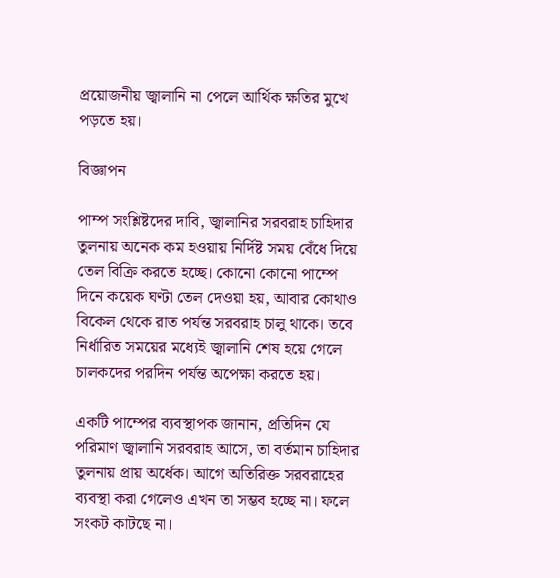প্রয়োজনীয় জ্বালানি না পেলে আর্থিক ক্ষতির মুখে পড়তে হয়।

বিজ্ঞাপন

পাম্প সংশ্লিষ্টদের দাবি, জ্বালানির সরবরাহ চাহিদার তুলনায় অনেক কম হওয়ায় নির্দিষ্ট সময় বেঁধে দিয়ে তেল বিক্রি করতে হচ্ছে। কোনো কোনো পাম্পে দিনে কয়েক ঘণ্টা তেল দেওয়া হয়, আবার কোথাও বিকেল থেকে রাত পর্যন্ত সরবরাহ চালু থাকে। তবে নির্ধারিত সময়ের মধ্যেই জ্বালানি শেষ হয়ে গেলে চালকদের পরদিন পর্যন্ত অপেক্ষা করতে হয়।

একটি পাম্পের ব্যবস্থাপক জানান, প্রতিদিন যে পরিমাণ জ্বালানি সরবরাহ আসে, তা বর্তমান চাহিদার তুলনায় প্রায় অর্ধেক। আগে অতিরিক্ত সরবরাহের ব্যবস্থা করা গেলেও এখন তা সম্ভব হচ্ছে না। ফলে সংকট কাটছে না।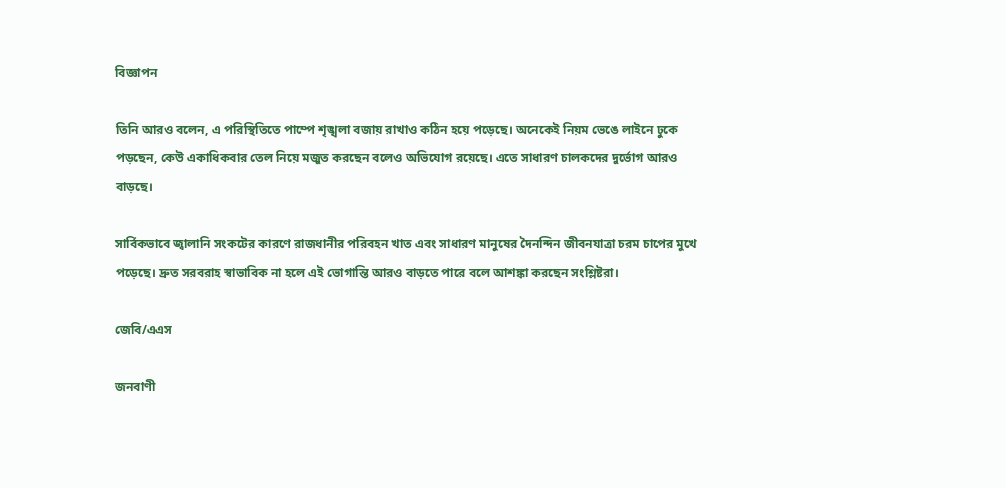বিজ্ঞাপন

তিনি আরও বলেন, এ পরিস্থিতিতে পাম্পে শৃঙ্খলা বজায় রাখাও কঠিন হয়ে পড়েছে। অনেকেই নিয়ম ভেঙে লাইনে ঢুকে পড়ছেন, কেউ একাধিকবার তেল নিয়ে মজুত করছেন বলেও অভিযোগ রয়েছে। এতে সাধারণ চালকদের দুর্ভোগ আরও বাড়ছে।

সার্বিকভাবে জ্বালানি সংকটের কারণে রাজধানীর পরিবহন খাত এবং সাধারণ মানুষের দৈনন্দিন জীবনযাত্রা চরম চাপের মুখে পড়েছে। দ্রুত সরবরাহ স্বাভাবিক না হলে এই ভোগান্তি আরও বাড়তে পারে বলে আশঙ্কা করছেন সংশ্লিষ্টরা।

জেবি/এএস

জনবাণী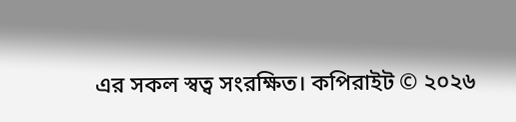এর সকল স্বত্ব সংরক্ষিত। কপিরাইট © ২০২৬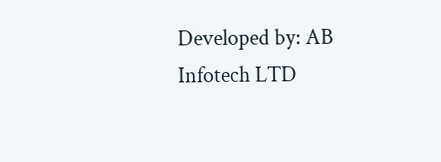Developed by: AB Infotech LTD